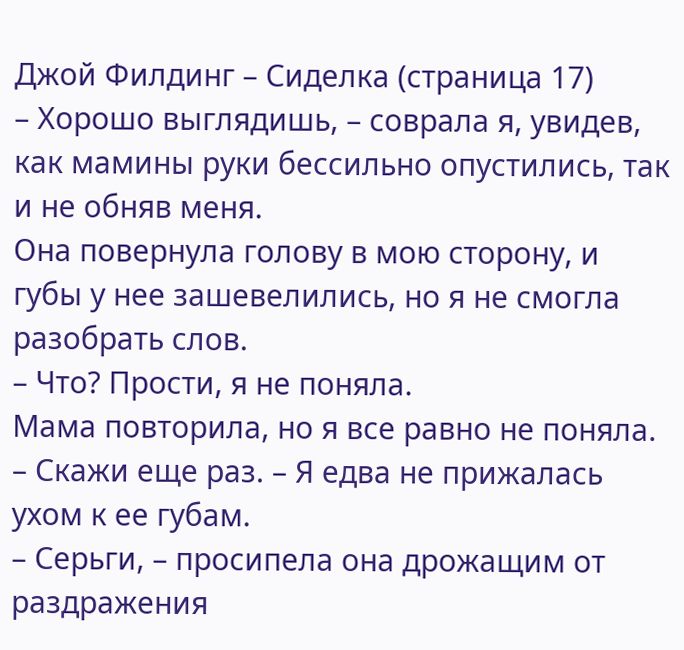Джой Филдинг – Сиделка (страница 17)
– Хорошо выглядишь, – соврала я, увидев, как мамины руки бессильно опустились, так и не обняв меня.
Она повернула голову в мою сторону, и губы у нее зашевелились, но я не смогла разобрать слов.
– Что? Прости, я не поняла.
Мама повторила, но я все равно не поняла.
– Скажи еще раз. – Я едва не прижалась ухом к ее губам.
– Серьги, – просипела она дрожащим от раздражения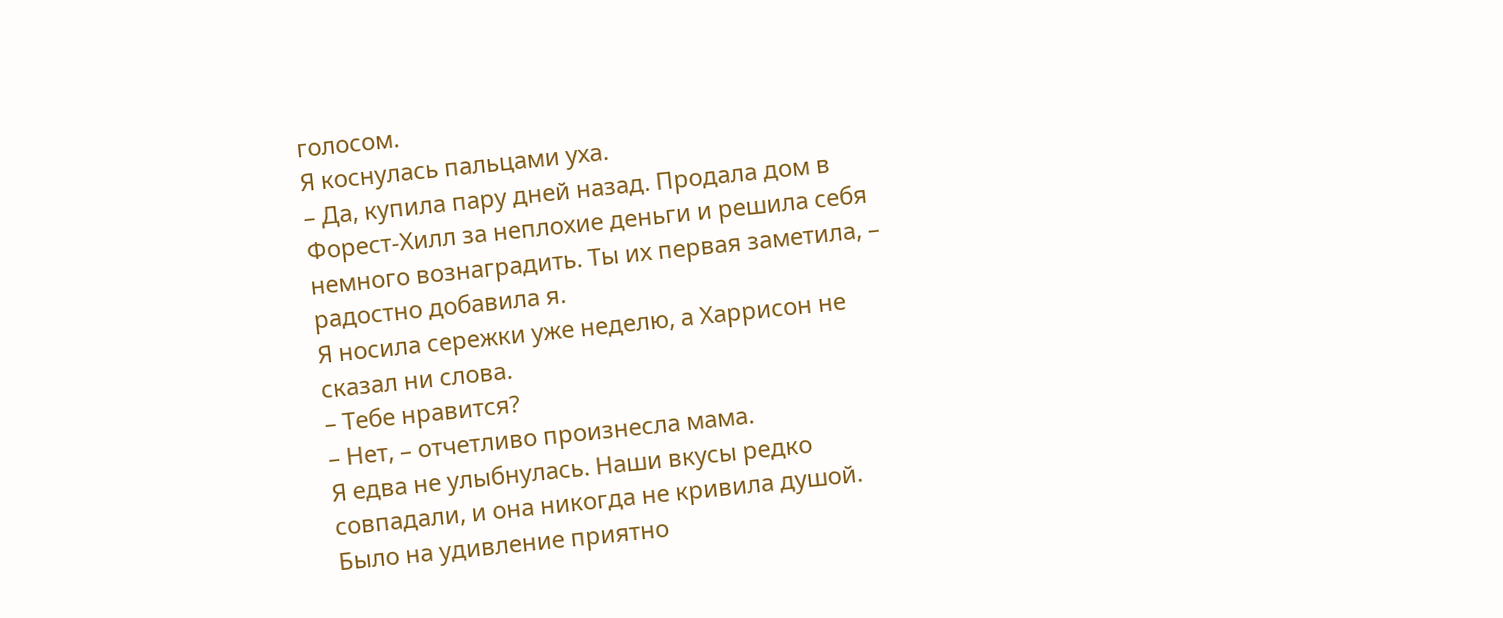голосом.
Я коснулась пальцами уха.
– Да, купила пару дней назад. Продала дом в Форест-Хилл за неплохие деньги и решила себя немного вознаградить. Ты их первая заметила, – радостно добавила я.
Я носила сережки уже неделю, а Харрисон не сказал ни слова.
– Тебе нравится?
– Нет, – отчетливо произнесла мама.
Я едва не улыбнулась. Наши вкусы редко совпадали, и она никогда не кривила душой. Было на удивление приятно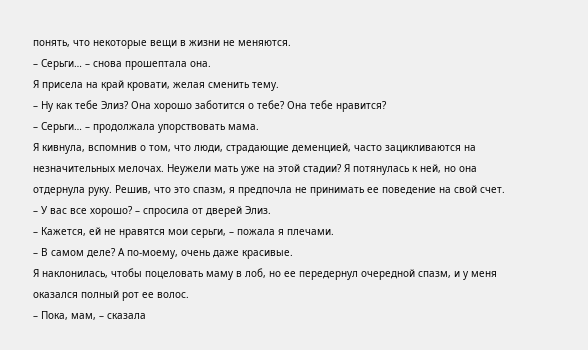понять, что некоторые вещи в жизни не меняются.
– Серьги… – снова прошептала она.
Я присела на край кровати, желая сменить тему.
– Ну как тебе Элиз? Она хорошо заботится о тебе? Она тебе нравится?
– Серьги… – продолжала упорствовать мама.
Я кивнула, вспомнив о том, что люди, страдающие деменцией, часто зацикливаются на незначительных мелочах. Неужели мать уже на этой стадии? Я потянулась к ней, но она отдернула руку. Решив, что это спазм, я предпочла не принимать ее поведение на свой счет.
– У вас все хорошо? – спросила от дверей Элиз.
– Кажется, ей не нравятся мои серьги, – пожала я плечами.
– В самом деле? А по-моему, очень даже красивые.
Я наклонилась, чтобы поцеловать маму в лоб, но ее передернул очередной спазм, и у меня оказался полный рот ее волос.
– Пока, мам, – сказала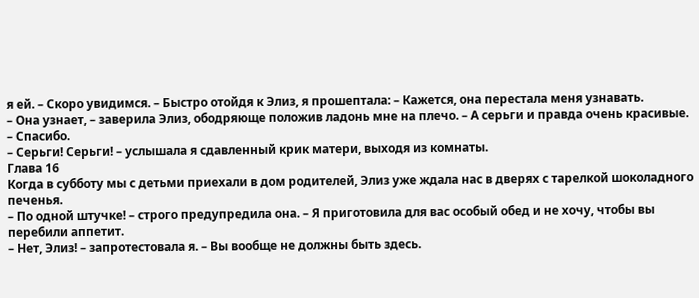я ей. – Скоро увидимся. – Быстро отойдя к Элиз, я прошептала: – Кажется, она перестала меня узнавать.
– Она узнает, – заверила Элиз, ободряюще положив ладонь мне на плечо. – А серьги и правда очень красивые.
– Спасибо.
– Серьги! Серьги! – услышала я сдавленный крик матери, выходя из комнаты.
Глава 16
Когда в субботу мы с детьми приехали в дом родителей, Элиз уже ждала нас в дверях с тарелкой шоколадного печенья.
– По одной штучке! – строго предупредила она. – Я приготовила для вас особый обед и не хочу, чтобы вы перебили аппетит.
– Нет, Элиз! – запротестовала я. – Вы вообще не должны быть здесь.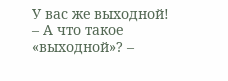У вас же выходной!
– А что такое «выходной»? –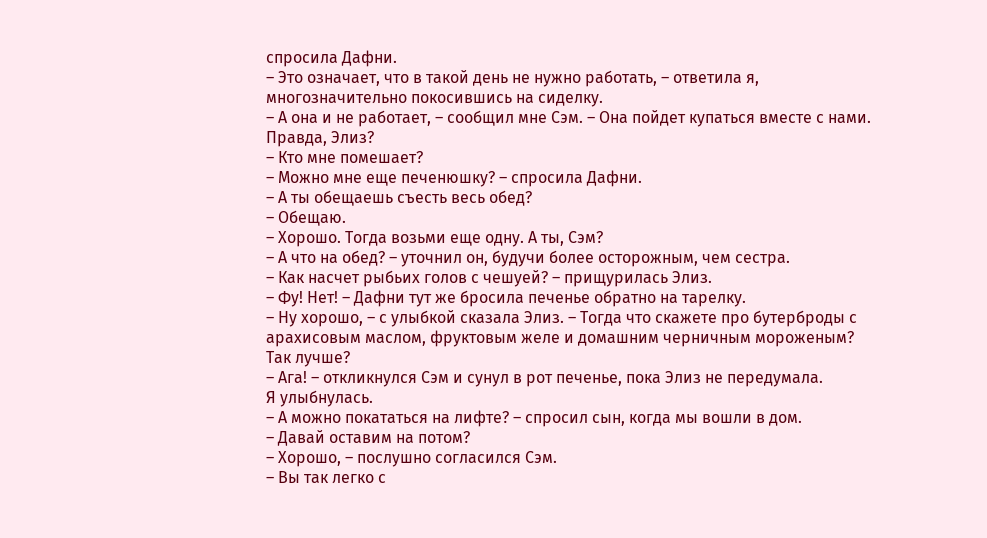спросила Дафни.
– Это означает, что в такой день не нужно работать, – ответила я, многозначительно покосившись на сиделку.
– А она и не работает, – сообщил мне Сэм. – Она пойдет купаться вместе с нами. Правда, Элиз?
– Кто мне помешает?
– Можно мне еще печенюшку? – спросила Дафни.
– А ты обещаешь съесть весь обед?
– Обещаю.
– Хорошо. Тогда возьми еще одну. А ты, Сэм?
– А что на обед? – уточнил он, будучи более осторожным, чем сестра.
– Как насчет рыбьих голов с чешуей? – прищурилась Элиз.
– Фу! Нет! – Дафни тут же бросила печенье обратно на тарелку.
– Ну хорошо, – с улыбкой сказала Элиз. – Тогда что скажете про бутерброды с арахисовым маслом, фруктовым желе и домашним черничным мороженым? Так лучше?
– Ага! – откликнулся Сэм и сунул в рот печенье, пока Элиз не передумала.
Я улыбнулась.
– А можно покататься на лифте? – спросил сын, когда мы вошли в дом.
– Давай оставим на потом?
– Хорошо, – послушно согласился Сэм.
– Вы так легко с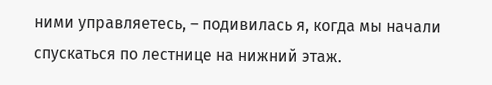ними управляетесь, – подивилась я, когда мы начали спускаться по лестнице на нижний этаж.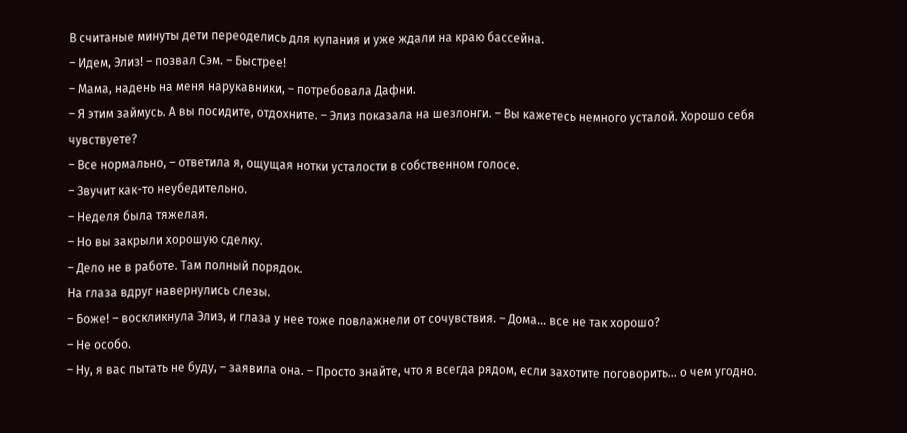В считаные минуты дети переоделись для купания и уже ждали на краю бассейна.
– Идем, Элиз! – позвал Сэм. – Быстрее!
– Мама, надень на меня нарукавники, – потребовала Дафни.
– Я этим займусь. А вы посидите, отдохните. – Элиз показала на шезлонги. – Вы кажетесь немного усталой. Хорошо себя чувствуете?
– Все нормально, – ответила я, ощущая нотки усталости в собственном голосе.
– Звучит как-то неубедительно.
– Неделя была тяжелая.
– Но вы закрыли хорошую сделку.
– Дело не в работе. Там полный порядок.
На глаза вдруг навернулись слезы.
– Боже! – воскликнула Элиз, и глаза у нее тоже повлажнели от сочувствия. – Дома… все не так хорошо?
– Не особо.
– Ну, я вас пытать не буду, – заявила она. – Просто знайте, что я всегда рядом, если захотите поговорить… о чем угодно.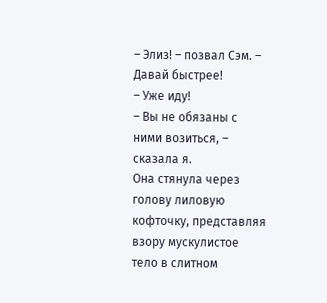– Элиз! – позвал Сэм. – Давай быстрее!
– Уже иду!
– Вы не обязаны с ними возиться, – сказала я.
Она стянула через голову лиловую кофточку, представляя взору мускулистое тело в слитном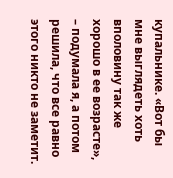купальнике. «Вот бы мне выглядеть хоть вполовину так же хорошо в ее возрасте», – подумала я, а потом решила, что все равно этого никто не заметит.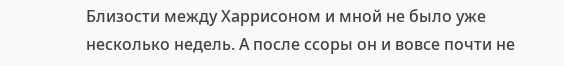Близости между Харрисоном и мной не было уже несколько недель. А после ссоры он и вовсе почти не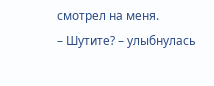смотрел на меня.
– Шутите? – улыбнулась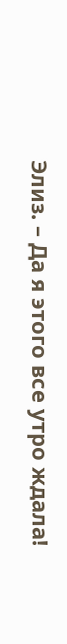Элиз. – Да я этого все утро ждала!